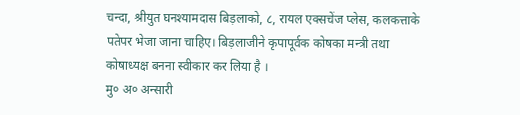चन्दा, श्रीयुत घनश्यामदास बिड़लाको, ८, रायल एक्सचेंज प्लेस, कलकत्ताके पतेपर भेजा जाना चाहिए। बिड़लाजीने कृपापूर्वक कोषका मन्त्री तथा कोषाध्यक्ष बनना स्वीकार कर लिया है ।
मु० अ० अन्सारी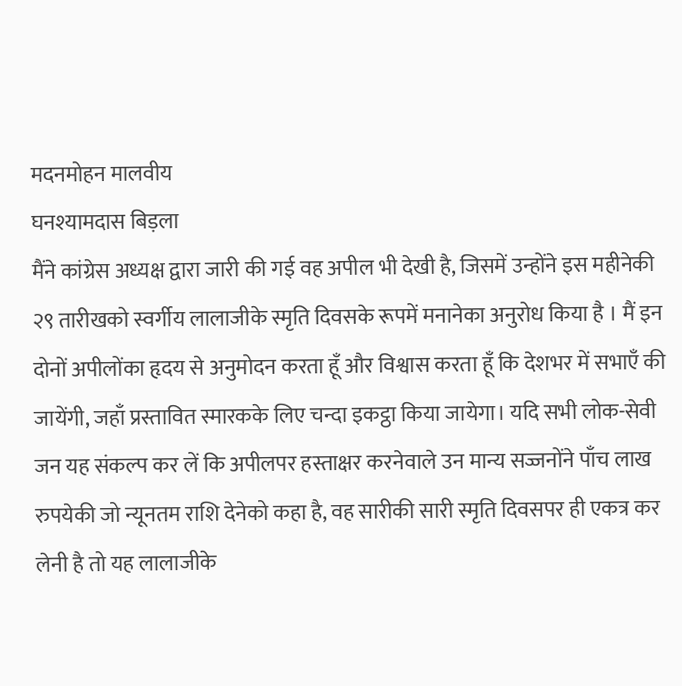मदनमोहन मालवीय
घनश्यामदास बिड़ला
मैंने कांग्रेस अध्यक्ष द्वारा जारी की गई वह अपील भी देखी है, जिसमें उन्होंने इस महीनेकी २९ तारीखको स्वर्गीय लालाजीके स्मृति दिवसके रूपमें मनानेका अनुरोध किया है । मैं इन दोनों अपीलोंका हृदय से अनुमोदन करता हूँ और विश्वास करता हूँ कि देशभर में सभाएँ की जायेंगी, जहाँ प्रस्तावित स्मारकके लिए चन्दा इकट्ठा किया जायेगा। यदि सभी लोक-सेवी जन यह संकल्प कर लें कि अपीलपर हस्ताक्षर करनेवाले उन मान्य सज्जनोंने पाँच लाख रुपयेकी जो न्यूनतम राशि देनेको कहा है, वह सारीकी सारी स्मृति दिवसपर ही एकत्र कर लेनी है तो यह लालाजीके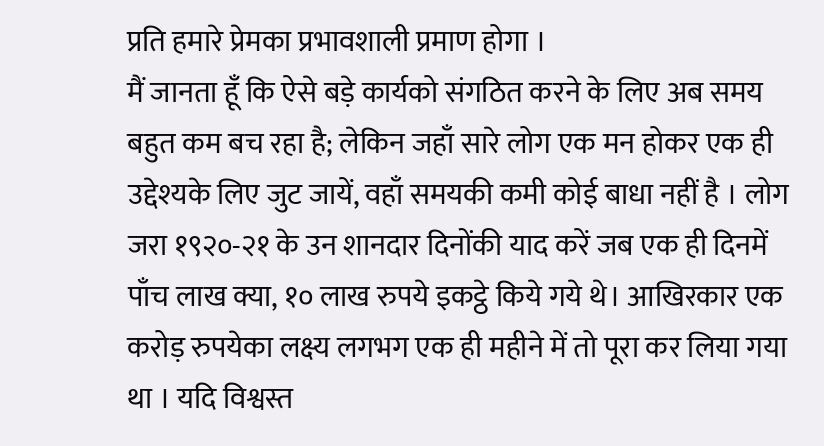प्रति हमारे प्रेमका प्रभावशाली प्रमाण होगा ।
मैं जानता हूँ कि ऐसे बड़े कार्यको संगठित करने के लिए अब समय बहुत कम बच रहा है; लेकिन जहाँ सारे लोग एक मन होकर एक ही उद्देश्यके लिए जुट जायें, वहाँ समयकी कमी कोई बाधा नहीं है । लोग जरा १९२०-२१ के उन शानदार दिनोंकी याद करें जब एक ही दिनमें पाँच लाख क्या, १० लाख रुपये इकट्ठे किये गये थे। आखिरकार एक करोड़ रुपयेका लक्ष्य लगभग एक ही महीने में तो पूरा कर लिया गया था । यदि विश्वस्त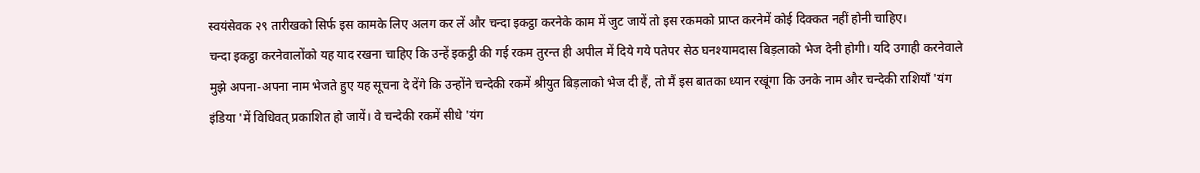स्वयंसेवक २९ तारीखको सिर्फ इस कामके लिए अलग कर लें और चन्दा इकट्ठा करनेके काम में जुट जायें तो इस रकमको प्राप्त करनेमें कोई दिक्कत नहीं होनी चाहिए।
चन्दा इकट्ठा करनेवालोंको यह याद रखना चाहिए कि उन्हें इकट्ठी की गई रकम तुरन्त ही अपील में दिये गये पतेपर सेठ घनश्यामदास बिड़लाको भेज देनी होगी। यदि उगाही करनेवाले मुझे अपना-अपना नाम भेजते हुए यह सूचना दे देंगे कि उन्होंने चन्देकी रकमें श्रीयुत बिड़लाको भेज दी हैं, तो मैं इस बातका ध्यान रखूंगा कि उनके नाम और चन्देकी राशियाँ 'यंग इंडिया 'में विधिवत् प्रकाशित हो जायें। वे चन्देकी रकमें सीधे 'यंग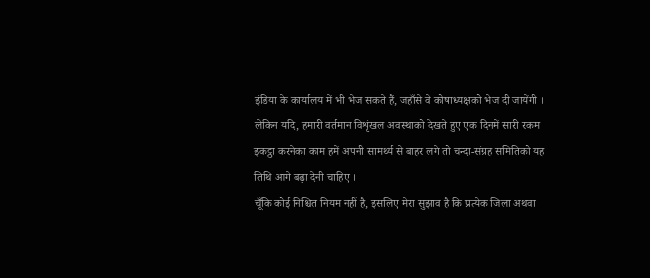इंडिया के कार्यालय में भी भेज सकते हैं, जहाँसे वे कोषाध्यक्षको भेज दी जायेंगी । लेकिन यदि, हमारी वर्तमान विशृंखल अवस्थाको देखते हुए एक दिनमें सारी रकम इकट्ठा करनेका काम हमें अपनी सामर्थ्य से बाहर लगे तो चन्दा-संग्रह समितिको यह तिथि आगे बढ़ा देनी चाहिए ।
चूँकि कोई निश्चित नियम नहीं है, इसलिए मेरा सुझाव है कि प्रत्येक जिला अथवा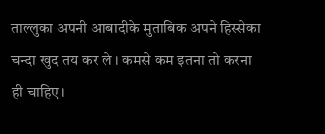ताल्लुका अपनी आबादीके मुताबिक अपने हिस्सेका चन्दा खुद तय कर ले । कमसे कम इतना तो करना ही चाहिए।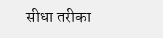सीधा तरीका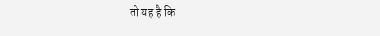तो यह है कि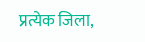प्रत्येक जिला,